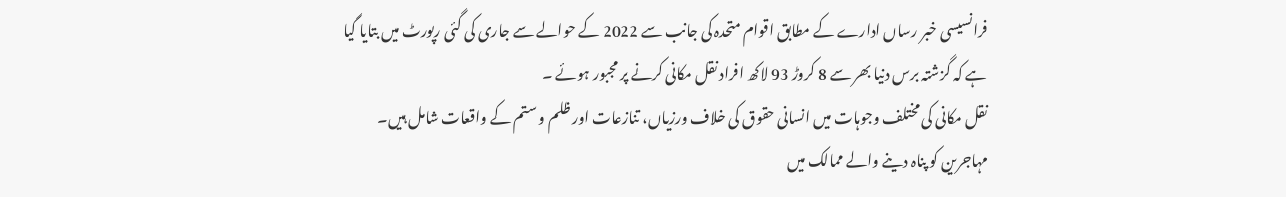فرانسیسی خبر رساں ادارے کے مطابق اقوام متحدہ کی جانب سے 2022 کے حوالے سے جاری کی گئی رپورٹ میں بتایا گیا ہے کہ گزشتہ برس دنیا بھر سے 8 کروڑ 93 لاکھ افراد نقل مکانی کرنے پر مجبور ہوئے ۔
نقل مکانی کی مختلف وجوہات میں انسانی حقوق کی خلاف ورزیاں، تنازعات اور ظلم و ستم کے واقعات شامل ہیں۔ مہاجرین کو پناہ دینے والے ممالک میں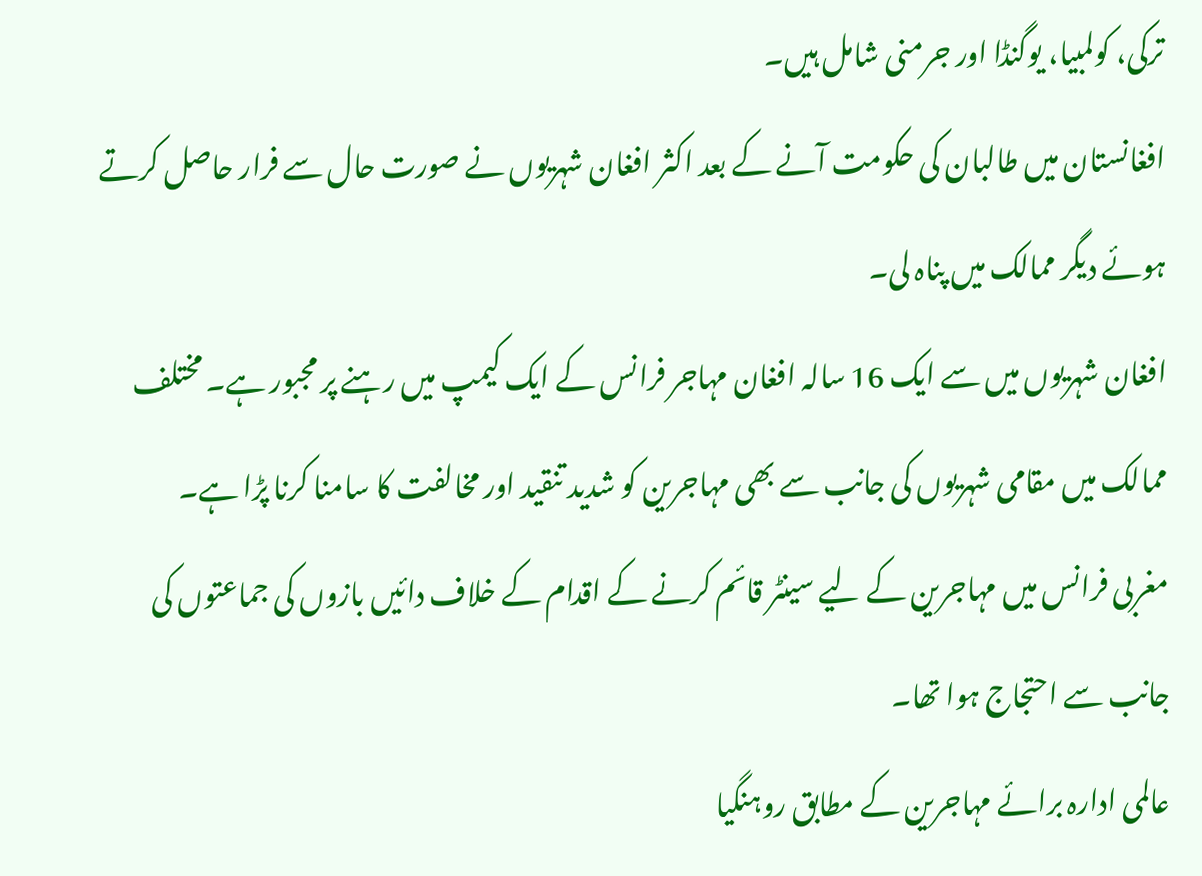ترکی، کولمبیا، یوگنڈا اور جرمنی شامل ہیں۔
افغانستان میں طالبان کی حکومت آنے کے بعد اکثر افغان شہریوں نے صورت حال سے فرار حاصل کرتے ہوئے دیگر ممالک میں پناہ لی۔
افغان شہریوں میں سے ایک 16 سالہ افغان مہاجر فرانس کے ایک کیمپ میں رہنے پر مجبور ہے۔ مختلف ممالک میں مقامی شہریوں کی جانب سے بھی مہاجرین کو شدید تنقید اور مخالفت کا سامنا کرنا پڑا ہے۔
مغربی فرانس میں مہاجرین کے لیے سینٹر قائم کرنے کے اقدام کے خلاف دائیں بازوں کی جماعتوں کی جانب سے احتجاج ہوا تھا۔
عالمی ادارہ برائے مہاجرین کے مطابق روہنگیا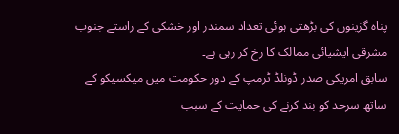پناہ گزینوں کی بڑھتی ہوئی تعداد سمندر اور خشکی کے راستے جنوب مشرقی ایشیائی ممالک کا رخ کر رہی ہے۔
سابق امریکی صدر ڈونلڈ ٹرمپ کے دور حکومت میں میکسیکو کے ساتھ سرحد کو بند کرنے کی حمایت کے سبب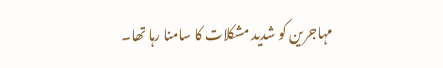مہاجرین کو شدید مشکلات کا سامنا رہا تھا۔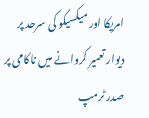امریکا اور میکسیکو کی سرحد پر دیوار تعمیر کروانے میں ناکامی پر صدر ٹرمپ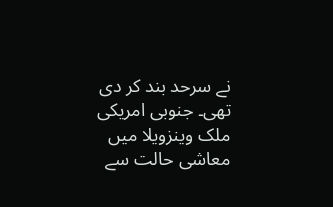نے سرحد بند کر دی تھی۔ جنوبی امریکی ملک وینزویلا میں معاشی حالت سے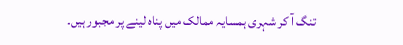تنگ آ کر شہری ہمسایہ ممالک میں پناہ لینے پر مجبور ہیں۔